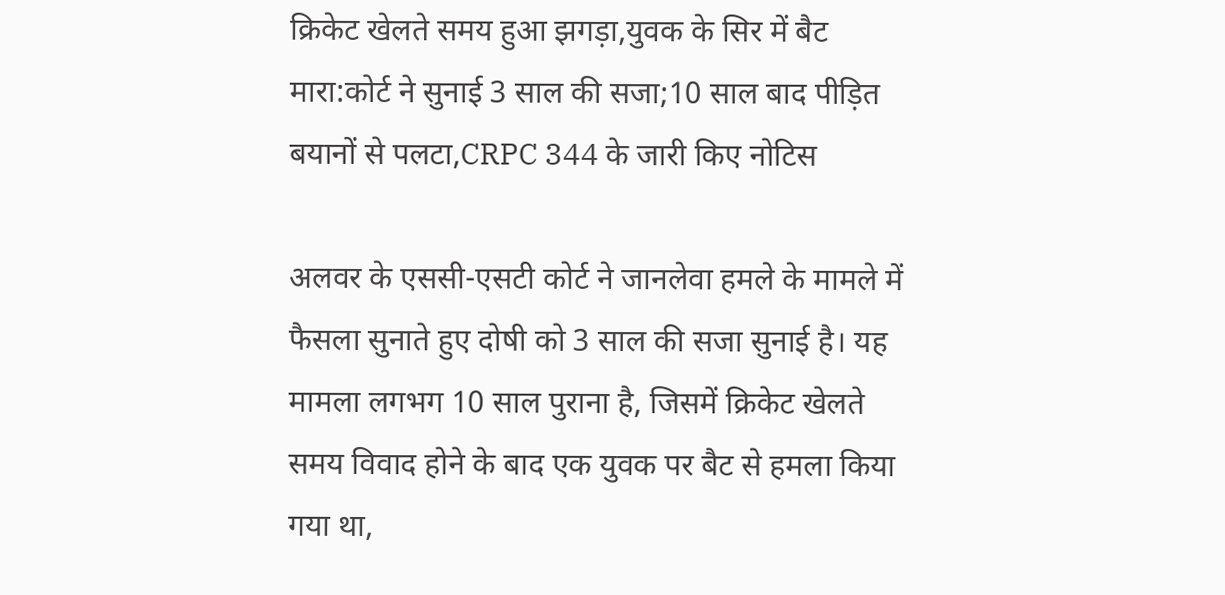क्रिकेट खेलते समय हुआ झगड़ा,युवक के सिर में बैट मारा:कोर्ट ने सुनाई 3 साल की सजा;10 साल बाद पीड़ित बयानों से पलटा,CRPC 344 के जारी किए नोटिस

अलवर के एससी-एसटी कोर्ट ने जानलेवा हमले के मामले में फैसला सुनाते हुए दोषी को 3 साल की सजा सुनाई है। यह मामला लगभग 10 साल पुराना है, जिसमें क्रिकेट खेलते समय विवाद होने के बाद एक युवक पर बैट से हमला किया गया था,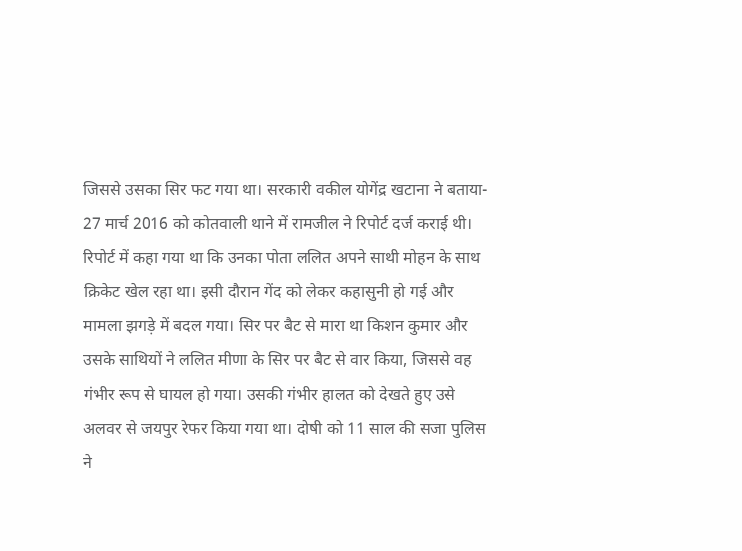जिससे उसका सिर फट गया था। सरकारी वकील योगेंद्र खटाना ने बताया- 27 मार्च 2016 को कोतवाली थाने में रामजील ने रिपोर्ट दर्ज कराई थी। रिपोर्ट में कहा गया था कि उनका पोता ललित अपने साथी मोहन के साथ क्रिकेट खेल रहा था। इसी दौरान गेंद को लेकर कहासुनी हो गई और मामला झगड़े में बदल गया। सिर पर बैट से मारा था किशन कुमार और उसके साथियों ने ललित मीणा के सिर पर बैट से वार किया, जिससे वह गंभीर रूप से घायल हो गया। उसकी गंभीर हालत को देखते हुए उसे अलवर से जयपुर रेफर किया गया था। दोषी को 11 साल की सजा पुलिस ने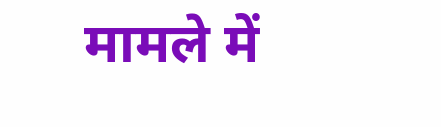मामले में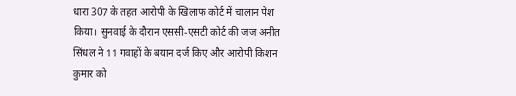धारा 307 के तहत आरोपी के खिलाफ कोर्ट में चालान पेश किया। सुनवाई के दौरान एससी-एसटी कोर्ट की जज अनीत सिंधल ने 11 गवाहों के बयान दर्ज किए और आरोपी किशन कुमार को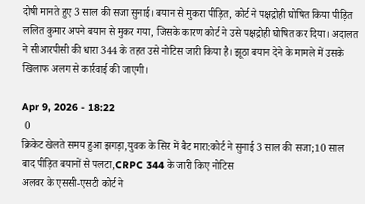दोषी मानते हुए 3 साल की सजा सुनाई। बयान से मुकरा पीड़ित, कोर्ट ने पक्षद्रोही घोषित किया पीड़ित ललित कुमार अपने बयान से मुकर गया, जिसके कारण कोर्ट ने उसे पक्षद्रोही घोषित कर दिया। अदालत ने सीआरपीसी की धारा 344 के तहत उसे नोटिस जारी किया है। झूठा बयान देने के मामले में उसके खिलाफ अलग से कार्रवाई की जाएगी।

Apr 9, 2026 - 18:22
 0
क्रिकेट खेलते समय हुआ झगड़ा,युवक के सिर में बैट मारा:कोर्ट ने सुनाई 3 साल की सजा;10 साल बाद पीड़ित बयानों से पलटा,CRPC 344 के जारी किए नोटिस
अलवर के एससी-एसटी कोर्ट ने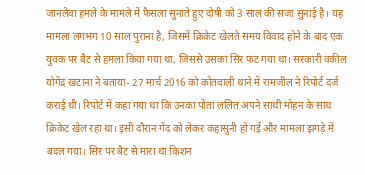जानलेवा हमले के मामले में फैसला सुनाते हुए दोषी को 3 साल की सजा सुनाई है। यह मामला लगभग 10 साल पुराना है, जिसमें क्रिकेट खेलते समय विवाद होने के बाद एक युवक पर बैट से हमला किया गया था, जिससे उसका सिर फट गया था। सरकारी वकील योगेंद्र खटाना ने बताया- 27 मार्च 2016 को कोतवाली थाने में रामजील ने रिपोर्ट दर्ज कराई थी। रिपोर्ट में कहा गया था कि उनका पोता ललित अपने साथी मोहन के साथ क्रिकेट खेल रहा था। इसी दौरान गेंद को लेकर कहासुनी हो गई और मामला झगड़े में बदल गया। सिर पर बैट से मारा था किशन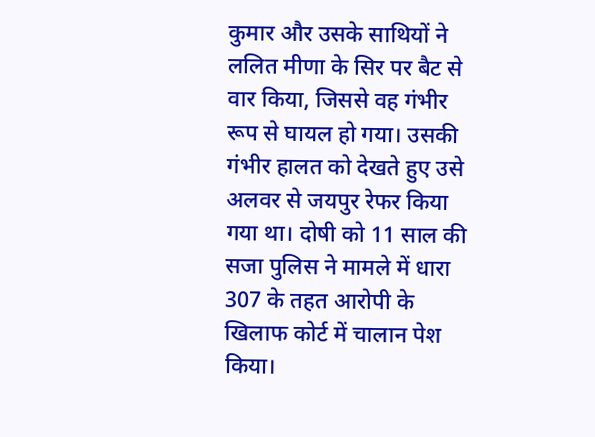कुमार और उसके साथियों ने ललित मीणा के सिर पर बैट से वार किया, जिससे वह गंभीर रूप से घायल हो गया। उसकी गंभीर हालत को देखते हुए उसे अलवर से जयपुर रेफर किया गया था। दोषी को 11 साल की सजा पुलिस ने मामले में धारा 307 के तहत आरोपी के खिलाफ कोर्ट में चालान पेश किया।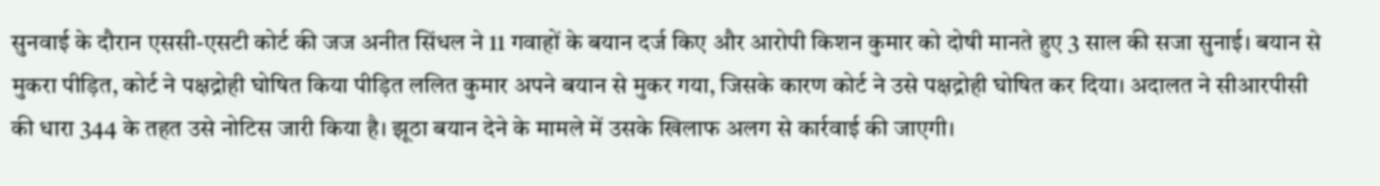सुनवाई के दौरान एससी-एसटी कोर्ट की जज अनीत सिंधल ने 11 गवाहों के बयान दर्ज किए और आरोपी किशन कुमार को दोषी मानते हुए 3 साल की सजा सुनाई। बयान से मुकरा पीड़ित, कोर्ट ने पक्षद्रोही घोषित किया पीड़ित ललित कुमार अपने बयान से मुकर गया, जिसके कारण कोर्ट ने उसे पक्षद्रोही घोषित कर दिया। अदालत ने सीआरपीसी की धारा 344 के तहत उसे नोटिस जारी किया है। झूठा बयान देने के मामले में उसके खिलाफ अलग से कार्रवाई की जाएगी।